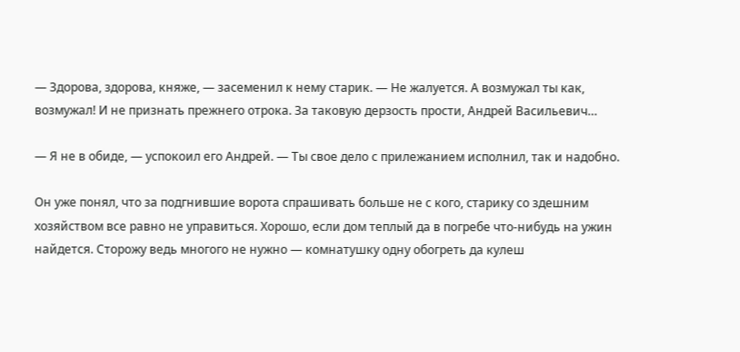— Здорова, здорова, княже, — засеменил к нему старик. — Не жалуется. А возмужал ты как, возмужал! И не признать прежнего отрока. За таковую дерзость прости, Андрей Васильевич…

— Я не в обиде, — успокоил его Андрей. — Ты свое дело с прилежанием исполнил, так и надобно.

Он уже понял, что за подгнившие ворота спрашивать больше не с кого, старику со здешним хозяйством все равно не управиться. Хорошо, если дом теплый да в погребе что-нибудь на ужин найдется. Сторожу ведь многого не нужно — комнатушку одну обогреть да кулеш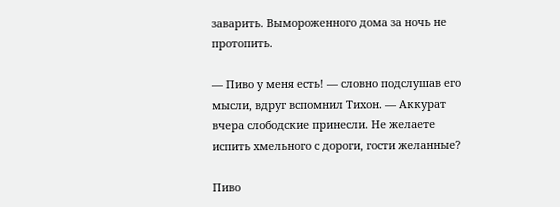заварить. Вымороженного дома за ночь не протопить.

— Пиво у меня есть! — словно подслушав его мысли, вдруг вспомнил Тихон. — Аккурат вчера слободские принесли. Не желаете испить хмельного с дороги, гости желанные?

Пиво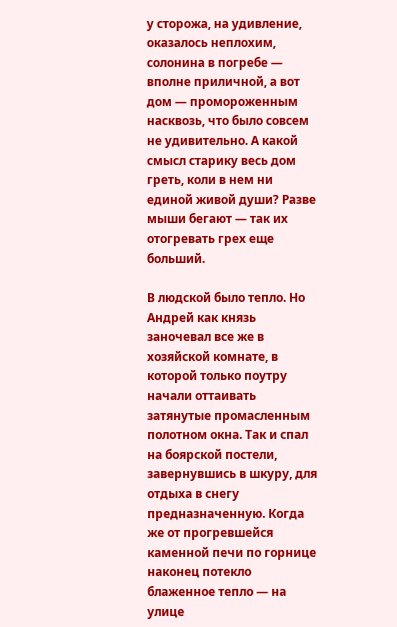у сторожа, на удивление, оказалось неплохим, солонина в погребе — вполне приличной, а вот дом — промороженным насквозь, что было совсем не удивительно. А какой смысл старику весь дом греть, коли в нем ни единой живой души? Разве мыши бегают — так их отогревать грех еще больший.

В людской было тепло. Но Андрей как князь заночевал все же в хозяйской комнате, в которой только поутру начали оттаивать затянутые промасленным полотном окна. Так и спал на боярской постели, завернувшись в шкуру, для отдыха в снегу предназначенную. Когда же от прогревшейся каменной печи по горнице наконец потекло блаженное тепло — на улице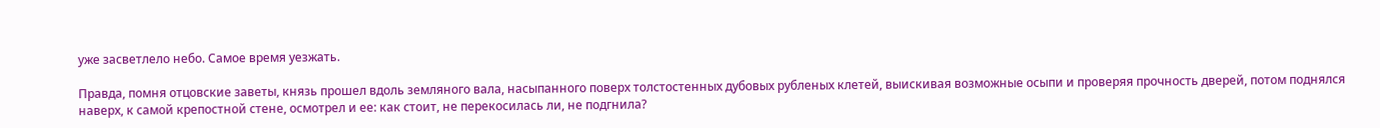уже засветлело небо. Самое время уезжать.

Правда, помня отцовские заветы, князь прошел вдоль земляного вала, насыпанного поверх толстостенных дубовых рубленых клетей, выискивая возможные осыпи и проверяя прочность дверей, потом поднялся наверх, к самой крепостной стене, осмотрел и ее: как стоит, не перекосилась ли, не подгнила?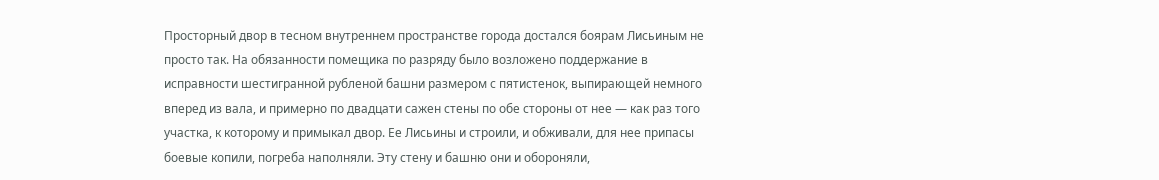Просторный двор в тесном внутреннем пространстве города достался боярам Лисьиным не просто так. На обязанности помещика по разряду было возложено поддержание в исправности шестигранной рубленой башни размером с пятистенок, выпирающей немного вперед из вала, и примерно по двадцати сажен стены по обе стороны от нее — как раз того участка, к которому и примыкал двор. Ее Лисьины и строили, и обживали, для нее припасы боевые копили, погреба наполняли. Эту стену и башню они и обороняли,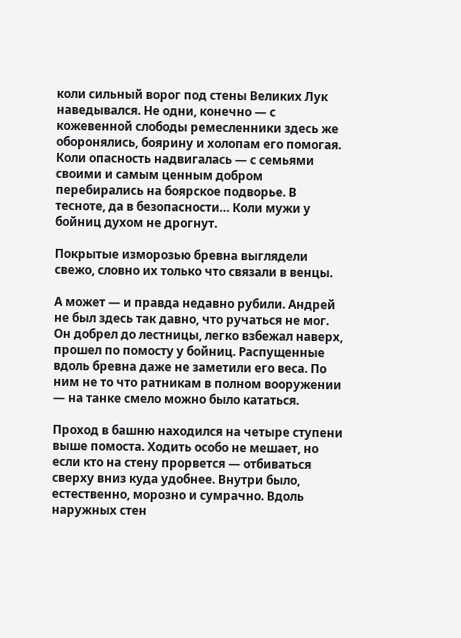коли сильный ворог под стены Великих Лук наведывался. Не одни, конечно — с кожевенной слободы ремесленники здесь же оборонялись, боярину и холопам его помогая. Коли опасность надвигалась — с семьями своими и самым ценным добром перебирались на боярское подворье. В тесноте, да в безопасности… Коли мужи у бойниц духом не дрогнут.

Покрытые изморозью бревна выглядели свежо, словно их только что связали в венцы.

А может — и правда недавно рубили. Андрей не был здесь так давно, что ручаться не мог. Он добрел до лестницы, легко взбежал наверх, прошел по помосту у бойниц. Распущенные вдоль бревна даже не заметили его веса. По ним не то что ратникам в полном вооружении — на танке смело можно было кататься.

Проход в башню находился на четыре ступени выше помоста. Ходить особо не мешает, но если кто на стену прорвется — отбиваться сверху вниз куда удобнее. Внутри было, естественно, морозно и сумрачно. Вдоль наружных стен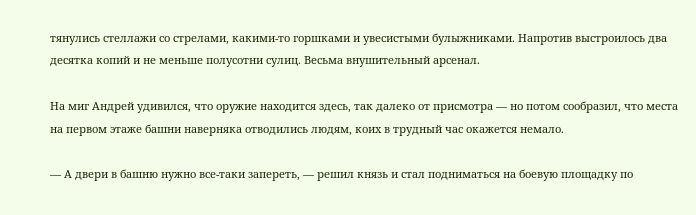тянулись стеллажи со стрелами, какими-то горшками и увесистыми булыжниками. Напротив выстроилось два десятка копий и не меньше полусотни сулиц. Весьма внушительный арсенал.

На миг Андрей удивился, что оружие находится здесь, так далеко от присмотра — но потом сообразил, что места на первом этаже башни наверняка отводились людям, коих в трудный час окажется немало.

— А двери в башню нужно все-таки запереть, — решил князь и стал подниматься на боевую площадку по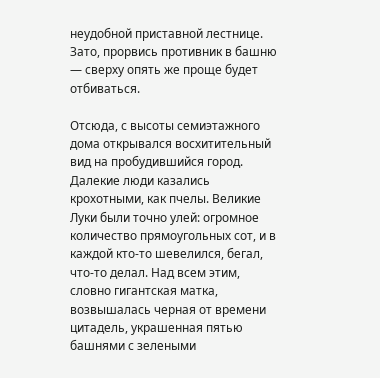неудобной приставной лестнице. Зато, прорвись противник в башню — сверху опять же проще будет отбиваться.

Отсюда, с высоты семиэтажного дома открывался восхитительный вид на пробудившийся город. Далекие люди казались крохотными, как пчелы. Великие Луки были точно улей: огромное количество прямоугольных сот, и в каждой кто-то шевелился, бегал, что-то делал. Над всем этим, словно гигантская матка, возвышалась черная от времени цитадель, украшенная пятью башнями с зелеными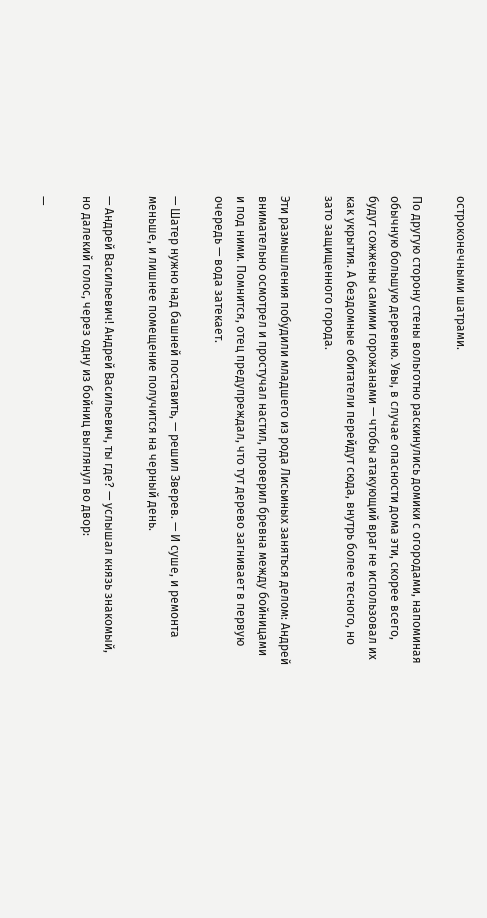остроконечными шатрами.

По другую сторону стены вольготно раскинулись домики с огородами, напоминая обычную большую деревню. Увы, в случае опасности дома эти, скорее всего, будут сожжены самими горожанами — чтобы атакующий враг не использовал их как укрытия. А бездомные обитатели перейдут сюда, внутрь более тесного, но зато защищенного города.

Эти размышления побудили младшего из рода Лисьиных заняться делом: Андрей внимательно осмотрел и простучал настил, проверил бревна между бойницами и под ними. Помнится, отец предупреждал, что тут дерево загнивает в первую очередь — вода затекает.

— Шатер нужно над башней поставить, — решил Зверев. — И суше, и ремонта меньше, и лишнее помещение получится на черный день.

— Андрей Васильевич! Андрей Васильевич, ты где? — услышал князь знакомый, но далекий голос, через одну из бойниц выглянул во двор:

—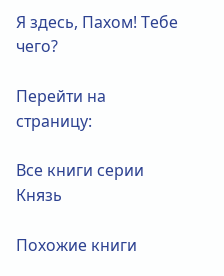Я здесь, Пахом! Тебе чего?

Перейти на страницу:

Все книги серии Князь

Похожие книги